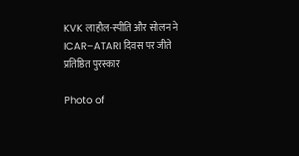KVK लाहौल-स्पीति और सोलन ने ICAR–ATARI दिवस पर जीते प्रतिष्ठित पुरस्कार

Photo of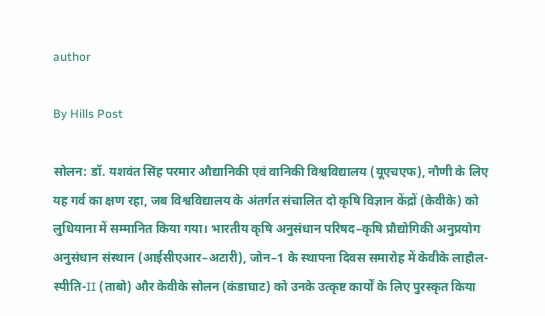author

By Hills Post

सोलन: डॉ. यशवंत सिंह परमार औद्यानिकी एवं वानिकी विश्वविद्यालय (यूएचएफ), नौणी के लिए यह गर्व का क्षण रहा, जब विश्वविद्यालय के अंतर्गत संचालित दो कृषि विज्ञान केंद्रों (केवीके) को लुधियाना में सम्मानित किया गया। भारतीय कृषि अनुसंधान परिषद–कृषि प्रौद्योगिकी अनुप्रयोग अनुसंधान संस्थान (आईसीएआर–अटारी), जोन–1 के स्थापना दिवस समारोह में केवीके लाहौल-स्पीति-II (ताबो) और केवीके सोलन (कंडाघाट) को उनके उत्कृष्ट कार्यों के लिए पुरस्कृत किया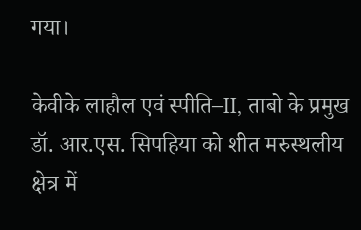गया।

केवीके लाहौल एवं स्पीति–II, ताबो के प्रमुख डॉ. आर.एस. सिपहिया को शीत मरुस्थलीय क्षेत्र में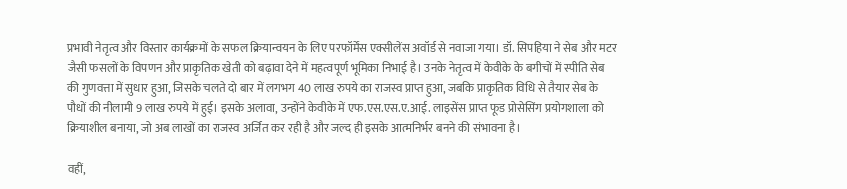प्रभावी नेतृत्व और विस्तार कार्यक्रमों के सफल क्रियान्वयन के लिए परफॉर्मेंस एक्सीलेंस अवॉर्ड से नवाजा गया। डॉ. सिपहिया ने सेब और मटर जैसी फसलों के विपणन और प्राकृतिक खेती को बढ़ावा देने में महत्वपूर्ण भूमिका निभाई है। उनके नेतृत्व में केवीके के बगीचों में स्पीति सेब की गुणवत्ता में सुधार हुआ, जिसके चलते दो बार में लगभग 40 लाख रुपये का राजस्व प्राप्त हुआ, जबकि प्राकृतिक विधि से तैयार सेब के पौधों की नीलामी 9 लाख रुपये में हुई। इसके अलावा, उन्होंने केवीके में एफ.एस.एस.ए.आई. लाइसेंस प्राप्त फूड प्रोसेसिंग प्रयोगशाला को क्रियाशील बनाया, जो अब लाखों का राजस्व अर्जित कर रही है और जल्द ही इसके आत्मनिर्भर बनने की संभावना है।

वहीं,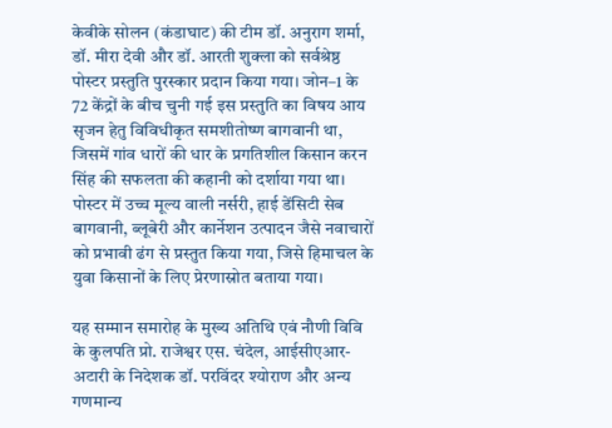केवीके सोलन (कंडाघाट) की टीम डॉ. अनुराग शर्मा, डॉ. मीरा देवी और डॉ. आरती शुक्ला को सर्वश्रेष्ठ पोस्टर प्रस्तुति पुरस्कार प्रदान किया गया। जोन–1 के 72 केंद्रों के बीच चुनी गई इस प्रस्तुति का विषय आय सृजन हेतु विविधीकृत समशीतोष्ण बागवानी था, जिसमें गांव धारों की धार के प्रगतिशील किसान करन सिंह की सफलता की कहानी को दर्शाया गया था। पोस्टर में उच्च मूल्य वाली नर्सरी, हाई डेंसिटी सेब बागवानी, ब्लूबेरी और कार्नेशन उत्पादन जैसे नवाचारों को प्रभावी ढंग से प्रस्तुत किया गया, जिसे हिमाचल के युवा किसानों के लिए प्रेरणास्रोत बताया गया।

यह सम्मान समारोह के मुख्य अतिथि एवं नौणी विवि के कुलपति प्रो. राजेश्वर एस. चंदेल, आईसीएआर-अटारी के निदेशक डॉ. परविंदर श्योराण और अन्य गणमान्य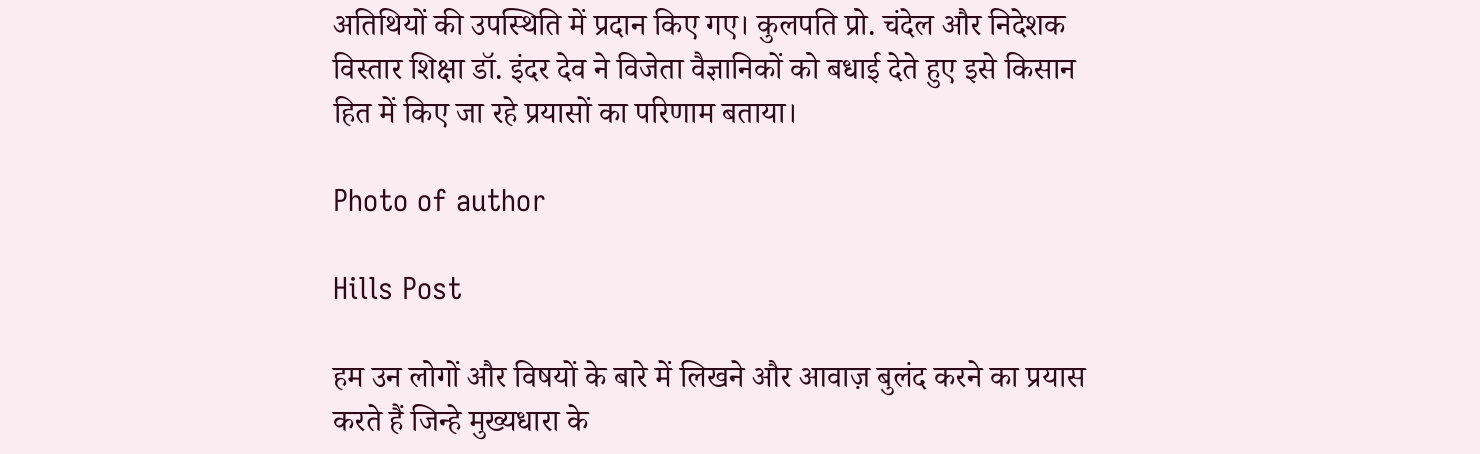अतिथियों की उपस्थिति में प्रदान किए गए। कुलपति प्रो. चंदेल और निदेशक विस्तार शिक्षा डॉ. इंदर देव ने विजेता वैज्ञानिकों को बधाई देते हुए इसे किसान हित में किए जा रहे प्रयासों का परिणाम बताया।

Photo of author

Hills Post

हम उन लोगों और विषयों के बारे में लिखने और आवाज़ बुलंद करने का प्रयास करते हैं जिन्हे मुख्यधारा के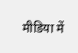मीडिया में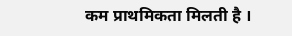कम प्राथमिकता मिलती है ।